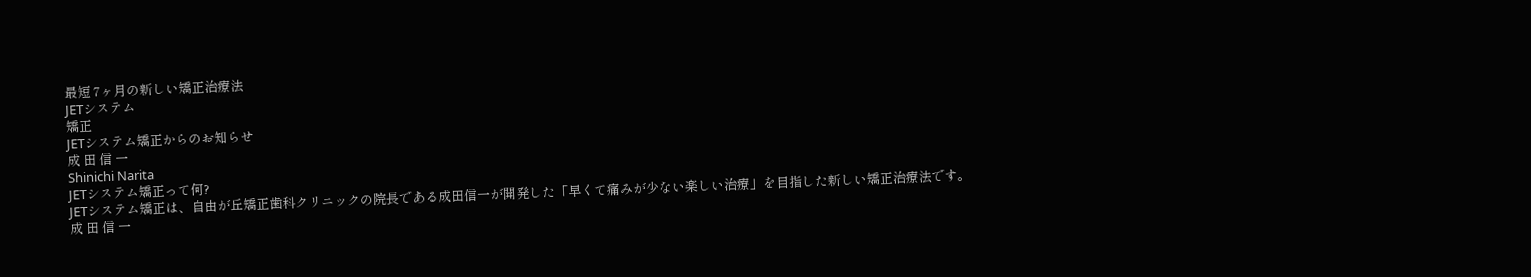最短 7ヶ月の新しい矯正治療法
JETシステム
矯正
JETシステム矯正からのお知らせ
成 田 信 一
Shinichi Narita
JETシステム矯正って何?
JETシステム矯正は、自由が丘矯正歯科クリニックの院長である成田信一が開発した「早くて痛みが少ない楽しい治療」を目指した新しい矯正治療法です。
成 田 信 一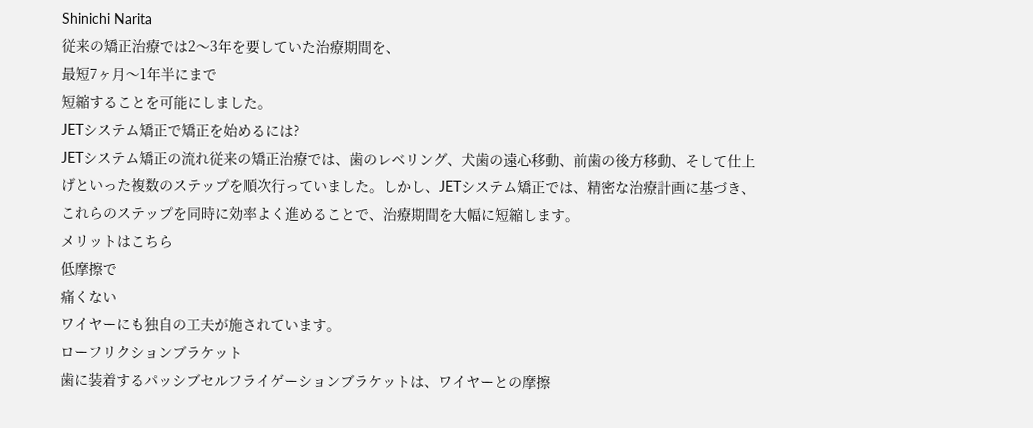Shinichi Narita
従来の矯正治療では2〜3年を要していた治療期間を、
最短7ヶ月〜1年半にまで
短縮することを可能にしました。
JETシステム矯正で矯正を始めるには?
JETシステム矯正の流れ従来の矯正治療では、歯のレベリング、犬歯の遠心移動、前歯の後方移動、そして仕上げといった複数のステップを順次行っていました。しかし、JETシステム矯正では、精密な治療計画に基づき、これらのステップを同時に効率よく進めることで、治療期間を大幅に短縮します。
メリットはこちら
低摩擦で
痛くない
ワイヤーにも独自の工夫が施されています。
ローフリクションブラケット
歯に装着するパッシブセルフライゲーションブラケットは、ワイヤーとの摩擦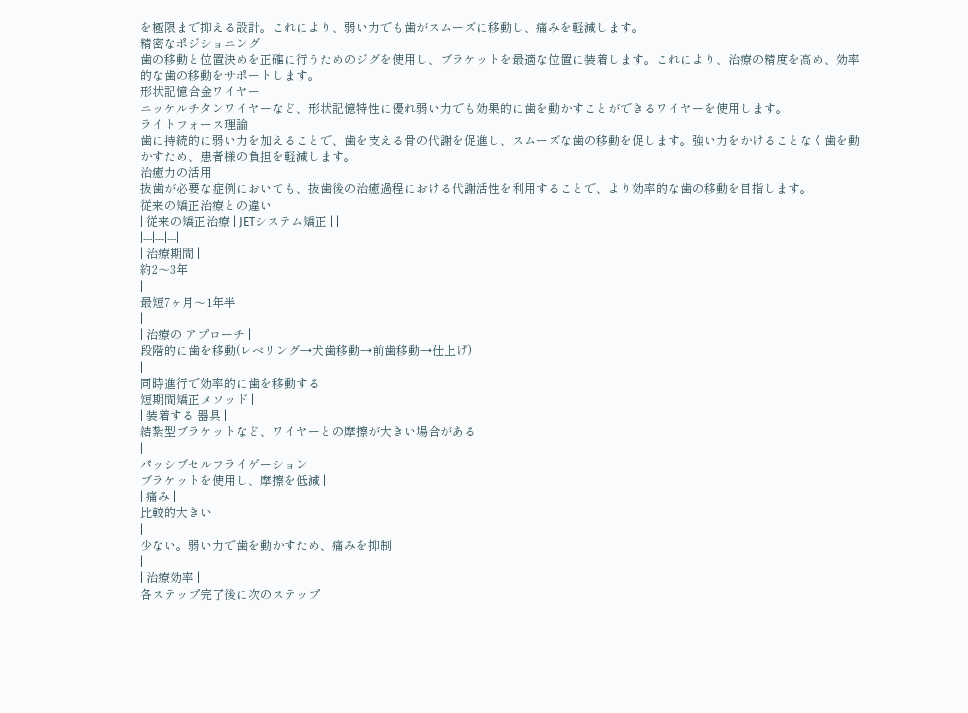を極限まで抑える設計。これにより、弱い力でも歯がスムーズに移動し、痛みを軽減します。
精密なポジショニング
歯の移動と位置決めを正確に行うためのジグを使用し、ブラケットを最適な位置に装着します。これにより、治療の精度を高め、効率的な歯の移動をサポートします。
形状記憶合金ワイヤー
ニッケルチタンワイヤーなど、形状記憶特性に優れ弱い力でも効果的に歯を動かすことができるワイヤーを使用します。
ライトフォース理論
歯に持続的に弱い力を加えることで、歯を支える骨の代謝を促進し、スムーズな歯の移動を促します。強い力をかけることなく歯を動かすため、患者様の負担を軽減します。
治癒力の活用
抜歯が必要な症例においても、抜歯後の治癒過程における代謝活性を利用することで、より効率的な歯の移動を目指します。
従来の矯正治療との違い
| 従来の矯正治療 | JETシステム矯正 | |
|---|---|---|
| 治療期間 |
約2〜3年
|
最短7ヶ月〜1年半
|
| 治療の アプローチ |
段階的に歯を移動(レベリング→犬歯移動→前歯移動→仕上げ)
|
同時進行で効率的に歯を移動する
短期間矯正メソッド |
| 装着する 器具 |
結紮型ブラケットなど、ワイヤーとの摩擦が大きい場合がある
|
パッシブセルフライゲーション
ブラケットを使用し、摩擦を低減 |
| 痛み |
比較的大きい
|
少ない。弱い力で歯を動かすため、痛みを抑制
|
| 治療効率 |
各ステップ完了後に次のステップ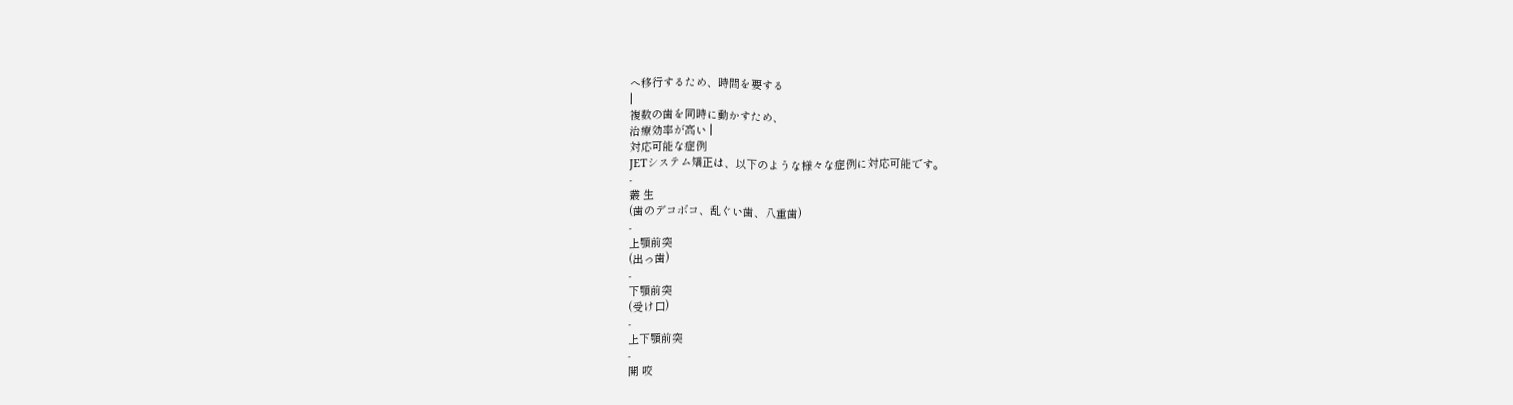へ移行するため、時間を要する
|
複数の歯を同時に動かすため、
治療効率が高い |
対応可能な症例
JETシステム矯正は、以下のような様々な症例に対応可能です。
-
叢 生
(歯のデコボコ、乱ぐい歯、八重歯)
-
上顎前突
(出っ歯)
-
下顎前突
(受け口)
-
上下顎前突
-
開 咬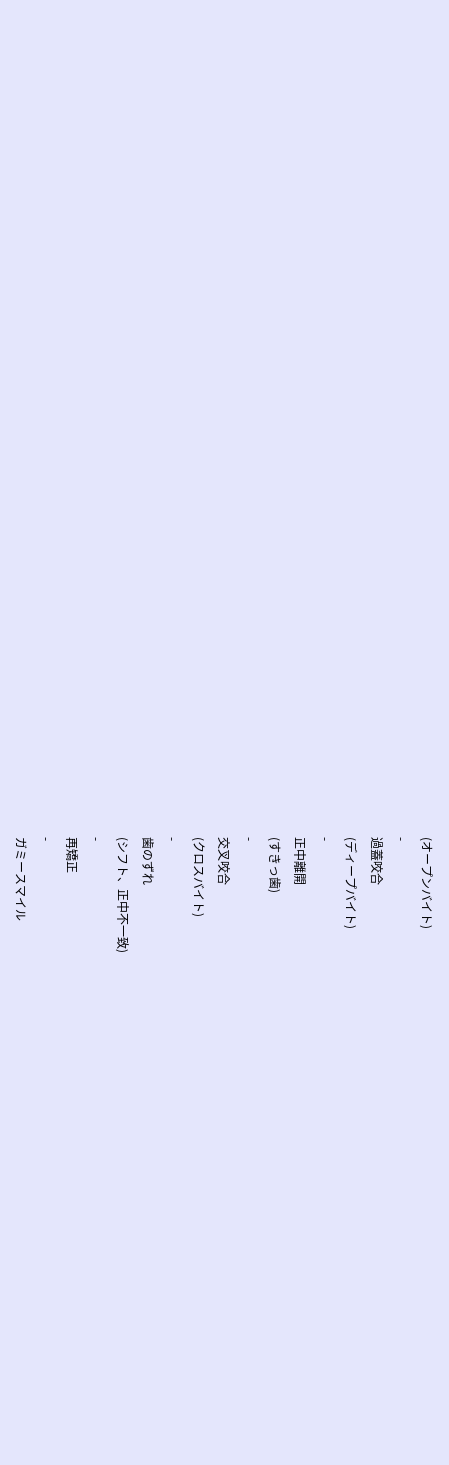(オープンバイト)
-
過蓋咬合
(ディープバイト)
-
正中離開
(すきっ歯)
-
交叉咬合
(クロスバイト)
-
歯のずれ
(シフト、正中不一致)
-
再矯正
-
ガミースマイル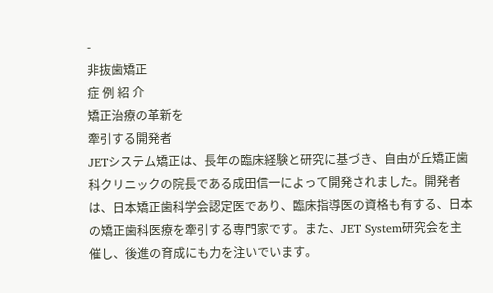-
非抜歯矯正
症 例 紹 介
矯正治療の革新を
牽引する開発者
JETシステム矯正は、長年の臨床経験と研究に基づき、自由が丘矯正歯科クリニックの院長である成田信一によって開発されました。開発者は、日本矯正歯科学会認定医であり、臨床指導医の資格も有する、日本の矯正歯科医療を牽引する専門家です。また、JET System研究会を主催し、後進の育成にも力を注いでいます。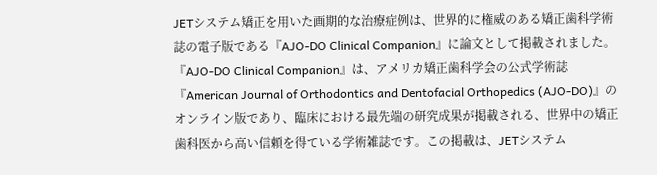JETシステム矯正を用いた画期的な治療症例は、世界的に権威のある矯正歯科学術誌の電子版である『AJO-DO Clinical Companion』に論文として掲載されました。『AJO-DO Clinical Companion』は、アメリカ矯正歯科学会の公式学術誌『American Journal of Orthodontics and Dentofacial Orthopedics (AJO-DO)』のオンライン版であり、臨床における最先端の研究成果が掲載される、世界中の矯正歯科医から高い信頼を得ている学術雑誌です。この掲載は、JETシステム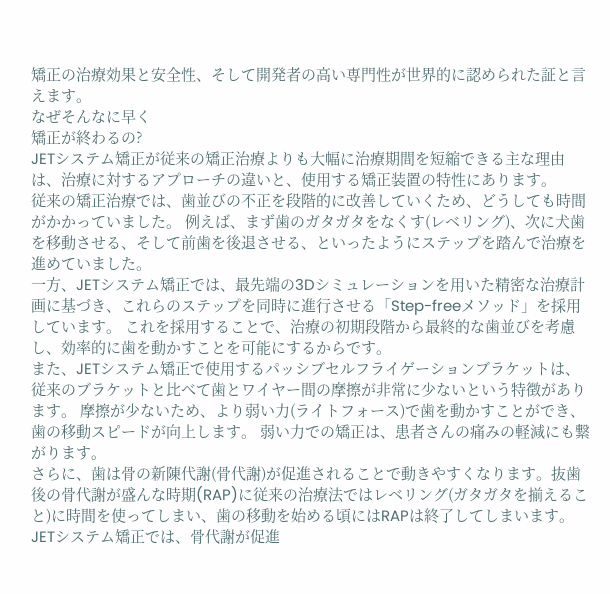矯正の治療効果と安全性、そして開発者の高い専門性が世界的に認められた証と言えます。
なぜそんなに早く
矯正が終わるの?
JETシステム矯正が従来の矯正治療よりも大幅に治療期間を短縮できる主な理由は、治療に対するアプローチの違いと、使用する矯正装置の特性にあります。
従来の矯正治療では、歯並びの不正を段階的に改善していくため、どうしても時間がかかっていました。 例えば、まず歯のガタガタをなくす(レベリング)、次に犬歯を移動させる、そして前歯を後退させる、といったようにステップを踏んで治療を進めていました。
一方、JETシステム矯正では、最先端の3Dシミュレーションを用いた精密な治療計画に基づき、これらのステップを同時に進行させる「Step-freeメソッド」を採用しています。 これを採用することで、治療の初期段階から最終的な歯並びを考慮し、効率的に歯を動かすことを可能にするからです。
また、JETシステム矯正で使用するパッシブセルフライゲーションブラケットは、従来のブラケットと比べて歯とワイヤー間の摩擦が非常に少ないという特徴があります。 摩擦が少ないため、より弱い力(ライトフォース)で歯を動かすことができ、歯の移動スピードが向上します。 弱い力での矯正は、患者さんの痛みの軽減にも繋がります。
さらに、歯は骨の新陳代謝(骨代謝)が促進されることで動きやすくなります。抜歯後の骨代謝が盛んな時期(RAP)に従来の治療法ではレベリング(ガタガタを揃えること)に時間を使ってしまい、歯の移動を始める頃にはRAPは終了してしまいます。 JETシステム矯正では、骨代謝が促進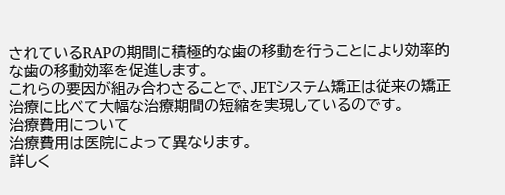されているRAPの期間に積極的な歯の移動を行うことにより効率的な歯の移動効率を促進します。
これらの要因が組み合わさることで、JETシステム矯正は従来の矯正治療に比べて大幅な治療期間の短縮を実現しているのです。
治療費用について
治療費用は医院によって異なります。
詳しく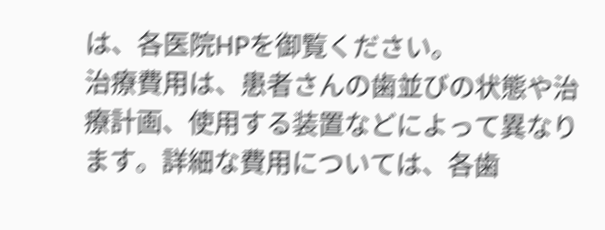は、各医院HPを御覧ください。
治療費用は、患者さんの歯並びの状態や治療計画、使用する装置などによって異なります。詳細な費用については、各歯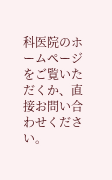科医院のホームページをご覧いただくか、直接お問い合わせください。